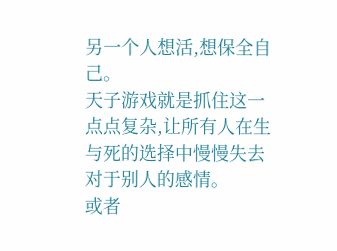另一个人想活,想保全自己。
天子游戏就是抓住这一点点复杂,让所有人在生与死的选择中慢慢失去对于别人的感情。
或者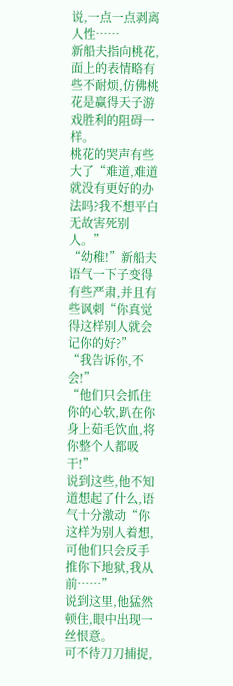说,一点一点剥离人性……
新船夫指向桃花,面上的表情略有些不耐烦,仿佛桃花是赢得天子游戏胜利的阻碍一样。
桃花的哭声有些大了“难道,难道就没有更好的办法吗?我不想平白无故害死别人。”
“幼稚!”新船夫语气一下子变得有些严肃,并且有些讽刺“你真觉得这样别人就会记你的好?”
“我告诉你,不会!”
“他们只会抓住你的心软,趴在你身上茹毛饮血,将你整个人都吸干!”
说到这些,他不知道想起了什么,语气十分激动“你这样为别人着想,可他们只会反手推你下地狱,我从前……”
说到这里,他猛然顿住,眼中出现一丝恨意。
可不待刀刀捕捉,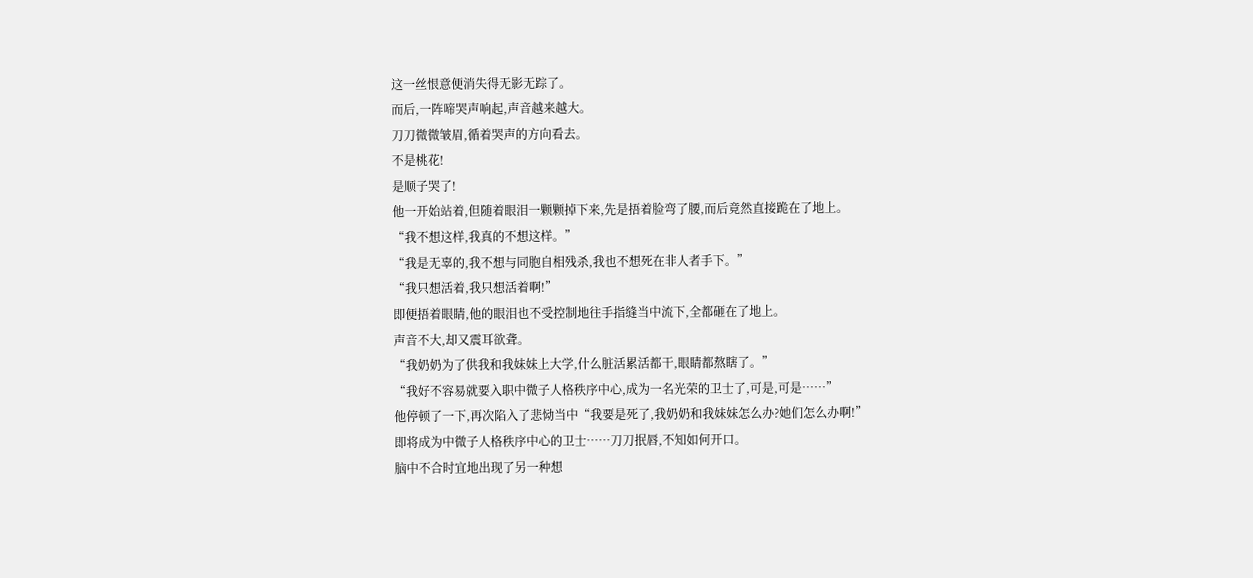这一丝恨意便消失得无影无踪了。
而后,一阵啼哭声响起,声音越来越大。
刀刀微微皱眉,循着哭声的方向看去。
不是桃花!
是顺子哭了!
他一开始站着,但随着眼泪一颗颗掉下来,先是捂着脸弯了腰,而后竟然直接跪在了地上。
“我不想这样,我真的不想这样。”
“我是无辜的,我不想与同胞自相残杀,我也不想死在非人者手下。”
“我只想活着,我只想活着啊!”
即便捂着眼睛,他的眼泪也不受控制地往手指缝当中流下,全都砸在了地上。
声音不大,却又震耳欲聋。
“我奶奶为了供我和我妹妹上大学,什么脏活累活都干,眼睛都熬瞎了。”
“我好不容易就要入职中微子人格秩序中心,成为一名光荣的卫士了,可是,可是……”
他停顿了一下,再次陷入了悲恸当中“我要是死了,我奶奶和我妹妹怎么办?她们怎么办啊!”
即将成为中微子人格秩序中心的卫士……刀刀抿唇,不知如何开口。
脑中不合时宜地出现了另一种想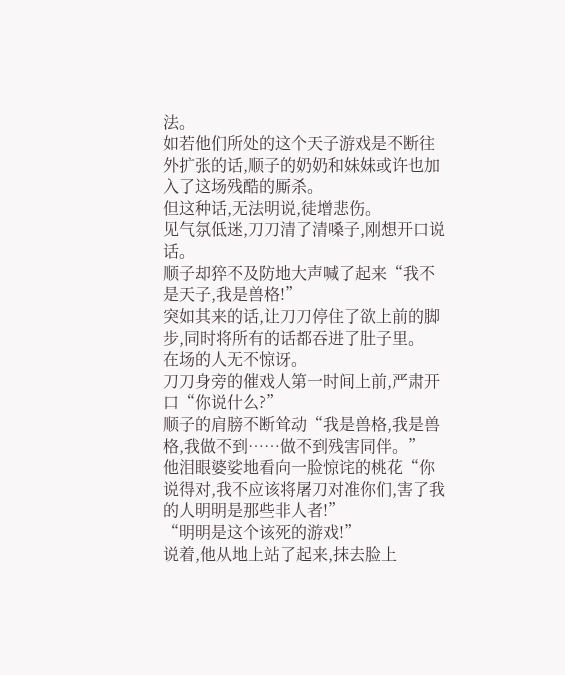法。
如若他们所处的这个天子游戏是不断往外扩张的话,顺子的奶奶和妹妹或许也加入了这场残酷的厮杀。
但这种话,无法明说,徒增悲伤。
见气氛低迷,刀刀清了清嗓子,刚想开口说话。
顺子却猝不及防地大声喊了起来“我不是天子,我是兽格!”
突如其来的话,让刀刀停住了欲上前的脚步,同时将所有的话都吞进了肚子里。
在场的人无不惊讶。
刀刀身旁的催戏人第一时间上前,严肃开口“你说什么?”
顺子的肩膀不断耸动“我是兽格,我是兽格,我做不到……做不到残害同伴。”
他泪眼婆娑地看向一脸惊诧的桃花“你说得对,我不应该将屠刀对准你们,害了我的人明明是那些非人者!”
“明明是这个该死的游戏!”
说着,他从地上站了起来,抹去脸上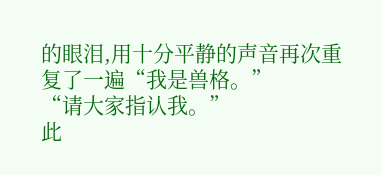的眼泪,用十分平静的声音再次重复了一遍“我是兽格。”
“请大家指认我。”
此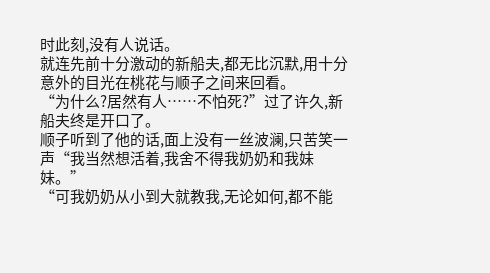时此刻,没有人说话。
就连先前十分激动的新船夫,都无比沉默,用十分意外的目光在桃花与顺子之间来回看。
“为什么?居然有人……不怕死?”过了许久,新船夫终是开口了。
顺子听到了他的话,面上没有一丝波澜,只苦笑一声“我当然想活着,我舍不得我奶奶和我妹妹。”
“可我奶奶从小到大就教我,无论如何,都不能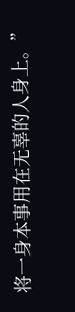将一身本事用在无辜的人身上。”